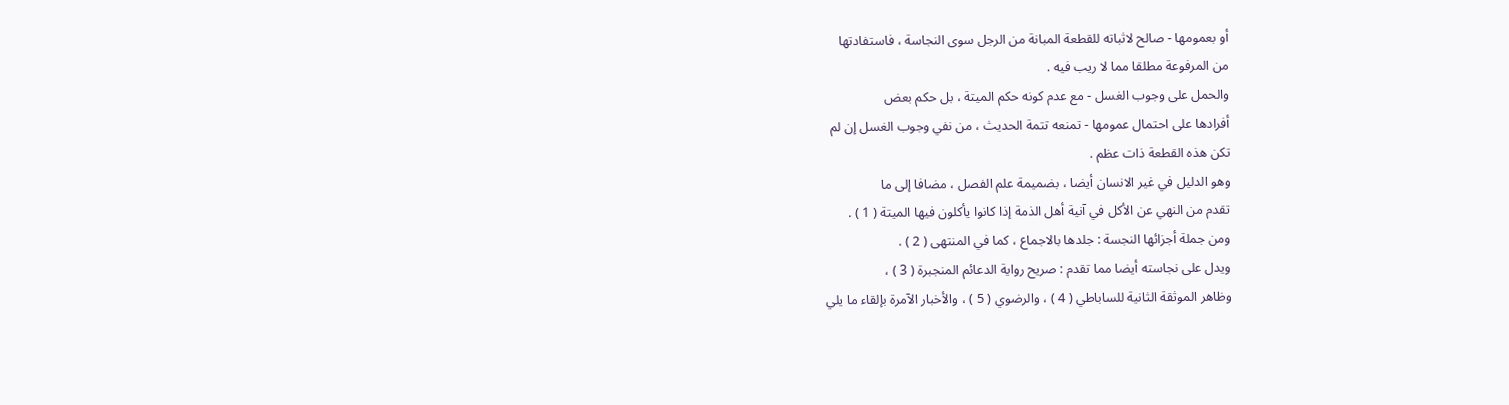أو بعمومها - صالح لاثباته للقطعة المبانة من الرجل سوى النجاسة ، فاستفادتها
من المرفوعة مطلقا مما لا ريب فيه .
والحمل على وجوب الغسل - مع عدم كونه حكم الميتة ، بل حكم بعض
أفرادها على احتمال عمومها - تمنعه تتمة الحديث ، من نفي وجوب الغسل إن لم
تكن هذه القطعة ذات عظم .
وهو الدليل في غير الانسان أيضا ، بضميمة علم الفصل ، مضافا إلى ما
تقدم من النهي عن الأكل في آنية أهل الذمة إذا كانوا يأكلون فيها الميتة ( 1 ) .
ومن جملة أجزائها النجسة : جلدها بالاجماع ، كما في المنتهى ( 2 ) .
ويدل على نجاسته أيضا مما تقدم : صريح رواية الدعائم المنجبرة ( 3 ) ،
وظاهر الموثقة الثانية للساباطي ( 4 ) ، والرضوي ( 5 ) ، والأخبار الآمرة بإلقاء ما يلي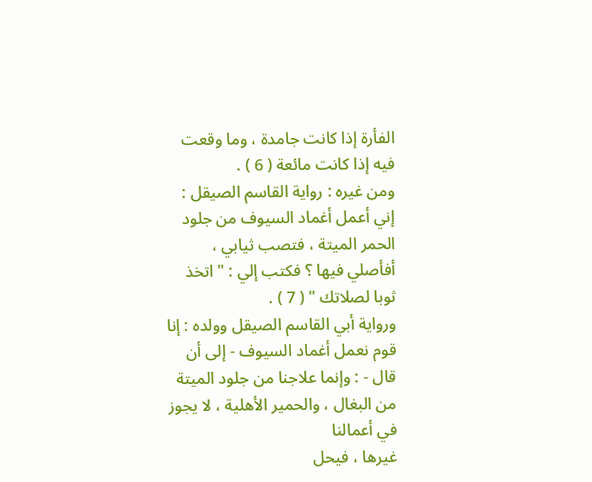الفأرة إذا كانت جامدة ، وما وقعت فيه إذا كانت مائعة ( 6 ) .
ومن غيره : رواية القاسم الصيقل : إني أعمل أغماد السيوف من جلود
الحمر الميتة ، فتصب ثيابي ، أفأصلي فيها ؟ فكتب إلي : " اتخذ ثوبا لصلاتك " ( 7 ) .
ورواية أبي القاسم الصيقل وولده : إنا قوم نعمل أغماد السيوف - إلى أن
قال - : وإنما علاجنا من جلود الميتة من البغال ، والحمير الأهلية ، لا يجوز في أعمالنا
غيرها ، فيحل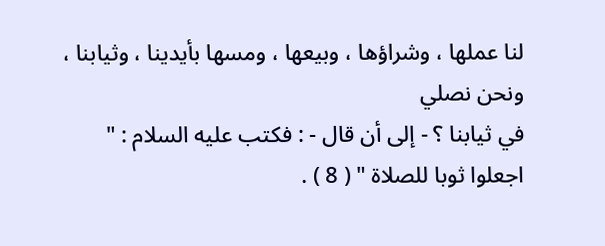لنا عملها ، وشراؤها ، وبيعها ، ومسها بأيدينا ، وثيابنا ، ونحن نصلي
في ثيابنا ؟ - إلى أن قال - : فكتب عليه السلام : " اجعلوا ثوبا للصلاة " ( 8 ) .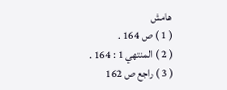هامش
( 1 ) ص 164 .
( 2 ) المنتهي 1 : 164 .
( 3 ) راجع ص 162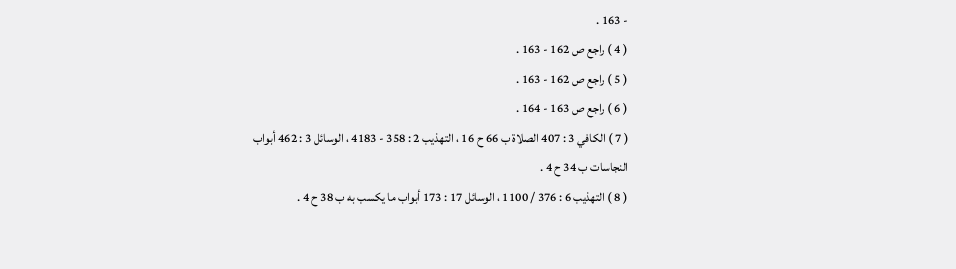- 163 .
( 4 ) راجع ص 162 - 163 .
( 5 ) راجع ص 162 - 163 .
( 6 ) راجع ص 163 - 164 .
( 7 ) الكافي 3 : 407 الصلاة ب 66 ح 16 ، التهذيب 2 : 358 - 4183 ، الوسائل 3 : 462 أبواب
النجاسات ب 34 ح 4 .
( 8 ) التهذيب 6 : 376 / 1100 ، الوسائل 17 : 173 أبواب ما يكسب به ب 38 ح 4 .